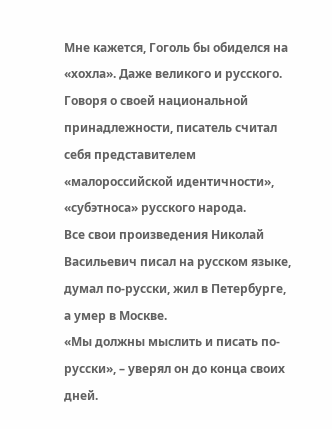Мне кажется, Гоголь бы обиделся на «хохла». Даже великого и русского.
Говоря о своей национальной принадлежности, писатель считал себя представителем «малороссийской идентичности», «субэтноса» русского народа.
Все свои произведения Николай Васильевич писал на русском языке, думал по-русски, жил в Петербурге, а умер в Москве.
«Мы должны мыслить и писать по-русски», – уверял он до конца своих дней.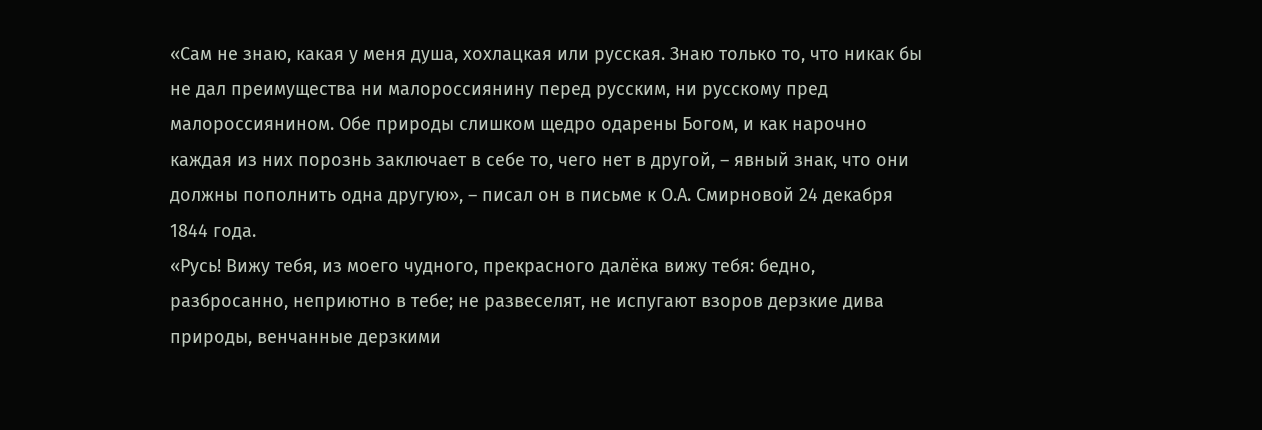«Сам не знаю, какая у меня душа, хохлацкая или русская. Знаю только то, что никак бы не дал преимущества ни малороссиянину перед русским, ни русскому пред малороссиянином. Обе природы слишком щедро одарены Богом, и как нарочно каждая из них порознь заключает в себе то, чего нет в другой, – явный знак, что они должны пополнить одна другую», – писал он в письме к О.А. Смирновой 24 декабря 1844 года.
«Русь! Вижу тебя, из моего чудного, прекрасного далёка вижу тебя: бедно, разбросанно, неприютно в тебе; не развеселят, не испугают взоров дерзкие дива природы, венчанные дерзкими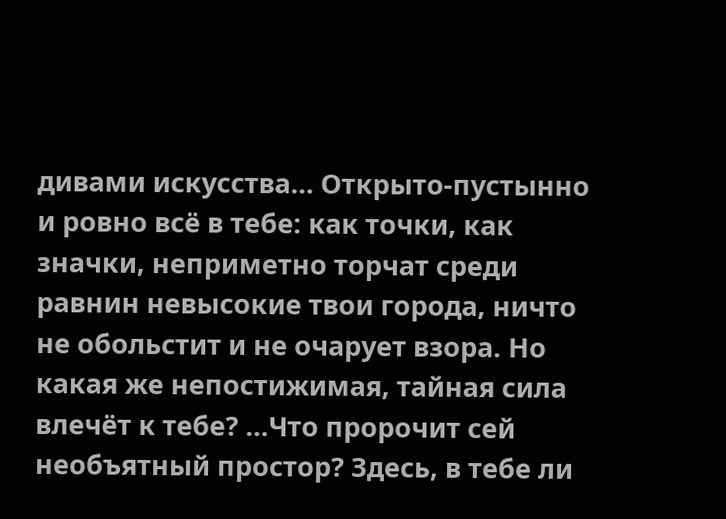дивами искусства… Открыто-пустынно и ровно всё в тебе: как точки, как значки, неприметно торчат среди равнин невысокие твои города, ничто не обольстит и не очарует взора. Но какая же непостижимая, тайная сила влечёт к тебе? …Что пророчит сей необъятный простор? Здесь, в тебе ли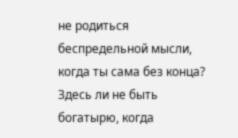не родиться беспредельной мысли, когда ты сама без конца? Здесь ли не быть богатырю, когда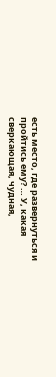есть место, где развернуться и пройтись ему? … У, какая сверкающая, чудная,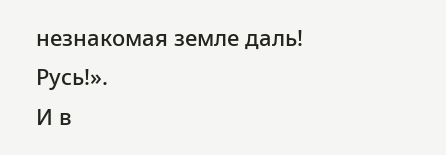незнакомая земле даль! Русь!».
И в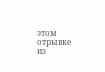этом отрывке из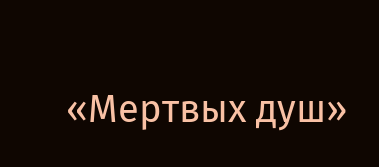«Мертвых душ»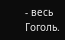- весь Гоголь.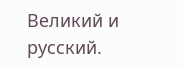Великий и русский.